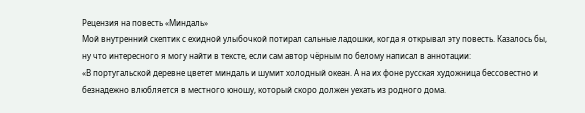Рецензия на повесть «Миндаль»
Мой внутренний скептик с ехидной улыбочкой потирал сальные ладошки, когда я открывал эту повесть. Казалось бы, ну что интересного я могу найти в тексте, если сам автор чёрным по белому написал в аннотации:
«В португальской деревне цветет миндаль и шумит холодный океан. А на их фоне русская художница бессовестно и безнадежно влюбляется в местного юношу, который скоро должен уехать из родного дома.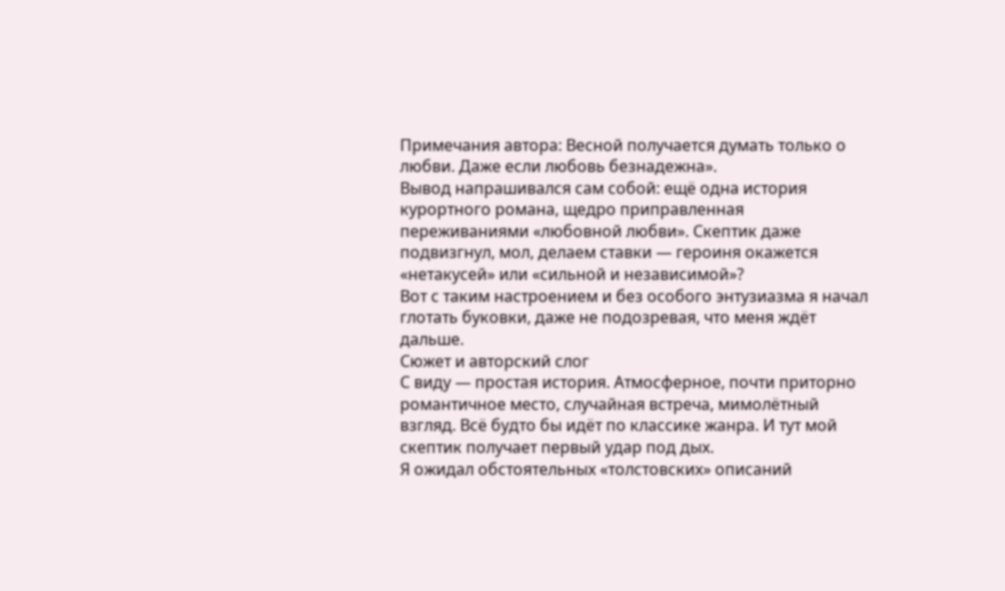Примечания автора: Весной получается думать только о любви. Даже если любовь безнадежна».
Вывод напрашивался сам собой: ещё одна история курортного романа, щедро приправленная переживаниями «любовной любви». Скептик даже подвизгнул, мол, делаем ставки — героиня окажется «нетакусей» или «сильной и независимой»?
Вот с таким настроением и без особого энтузиазма я начал глотать буковки, даже не подозревая, что меня ждёт дальше.
Сюжет и авторский слог
С виду — простая история. Атмосферное, почти приторно романтичное место, случайная встреча, мимолётный взгляд. Всё будто бы идёт по классике жанра. И тут мой скептик получает первый удар под дых.
Я ожидал обстоятельных «толстовских» описаний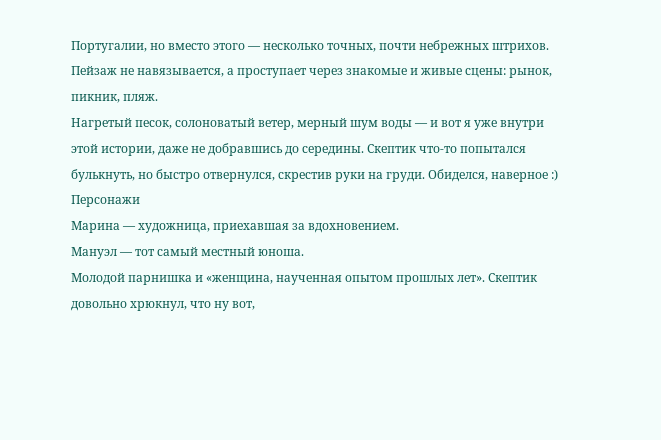Португалии, но вместо этого — несколько точных, почти небрежных штрихов. Пейзаж не навязывается, а проступает через знакомые и живые сцены: рынок, пикник, пляж.
Нагретый песок, солоноватый ветер, мерный шум воды — и вот я уже внутри этой истории, даже не добравшись до середины. Скептик что-то попытался булькнуть, но быстро отвернулся, скрестив руки на груди. Обиделся, наверное :)
Персонажи
Марина — художница, приехавшая за вдохновением.
Мануэл — тот самый местный юноша.
Молодой парнишка и «женщина, наученная опытом прошлых лет». Скептик довольно хрюкнул, что ну вот,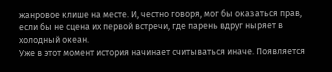жанровое клише на месте. И, честно говоря, мог бы оказаться прав, если бы не сцена их первой встречи, где парень вдруг ныряет в холодный океан.
Уже в этот момент история начинает считываться иначе. Появляется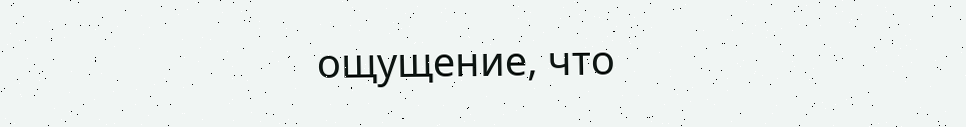ощущение, что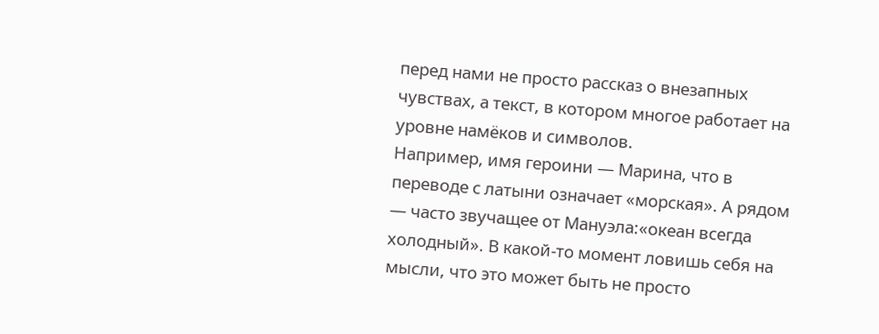перед нами не просто рассказ о внезапных чувствах, а текст, в котором многое работает на уровне намёков и символов.
Например, имя героини — Марина, что в переводе с латыни означает «морская». А рядом — часто звучащее от Мануэла:«океан всегда холодный». В какой-то момент ловишь себя на мысли, что это может быть не просто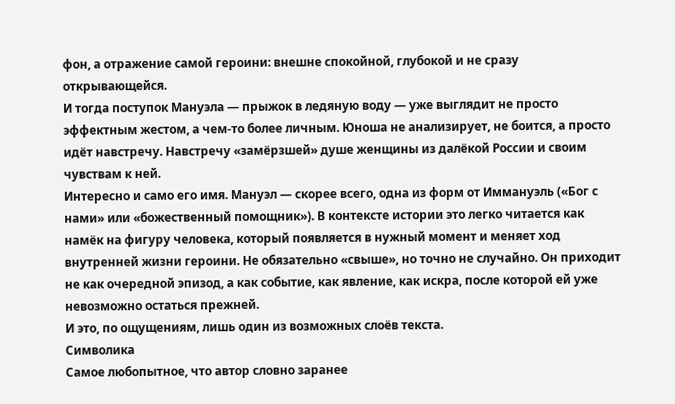фон, а отражение самой героини: внешне спокойной, глубокой и не сразу открывающейся.
И тогда поступок Мануэла — прыжок в ледяную воду — уже выглядит не просто эффектным жестом, а чем-то более личным. Юноша не анализирует, не боится, а просто идёт навстречу. Навстречу «замёрзшей» душе женщины из далёкой России и своим чувствам к ней.
Интересно и само его имя. Мануэл — скорее всего, одна из форм от Иммануэль («Бог с нами» или «божественный помощник»). В контексте истории это легко читается как намёк на фигуру человека, который появляется в нужный момент и меняет ход внутренней жизни героини. Не обязательно «свыше», но точно не случайно. Он приходит не как очередной эпизод, а как событие, как явление, как искра, после которой ей уже невозможно остаться прежней.
И это, по ощущениям, лишь один из возможных слоёв текста.
Символика
Самое любопытное, что автор словно заранее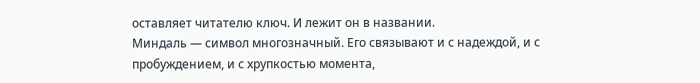оставляет читателю ключ. И лежит он в названии.
Миндаль — символ многозначный. Его связывают и с надеждой, и с пробуждением, и с хрупкостью момента,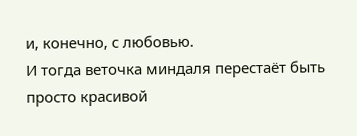и, конечно, с любовью.
И тогда веточка миндаля перестаёт быть просто красивой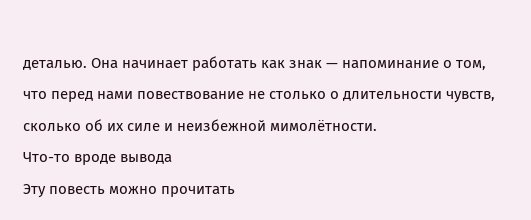деталью. Она начинает работать как знак — напоминание о том, что перед нами повествование не столько о длительности чувств, сколько об их силе и неизбежной мимолётности.
Что-то вроде вывода
Эту повесть можно прочитать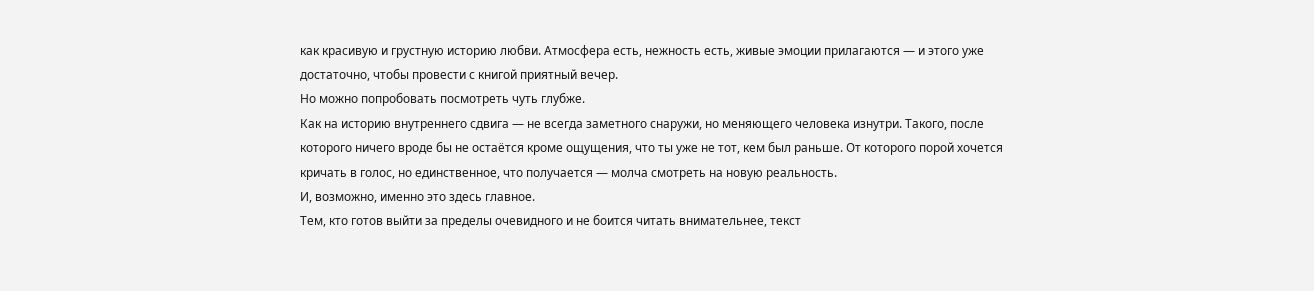как красивую и грустную историю любви. Атмосфера есть, нежность есть, живые эмоции прилагаются — и этого уже достаточно, чтобы провести с книгой приятный вечер.
Но можно попробовать посмотреть чуть глубже.
Как на историю внутреннего сдвига — не всегда заметного снаружи, но меняющего человека изнутри. Такого, после которого ничего вроде бы не остаётся кроме ощущения, что ты уже не тот, кем был раньше. От которого порой хочется кричать в голос, но единственное, что получается — молча смотреть на новую реальность.
И, возможно, именно это здесь главное.
Тем, кто готов выйти за пределы очевидного и не боится читать внимательнее, текст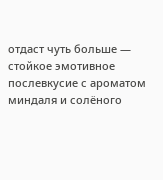отдаст чуть больше — стойкое эмотивное послевкусие с ароматом миндаля и солёного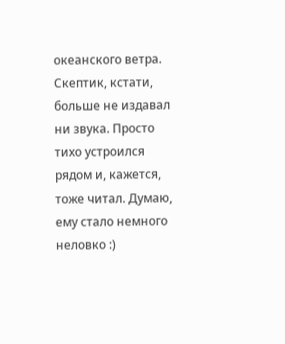океанского ветра.
Скептик, кстати, больше не издавал ни звука. Просто тихо устроился рядом и, кажется, тоже читал. Думаю, ему стало немного неловко :)